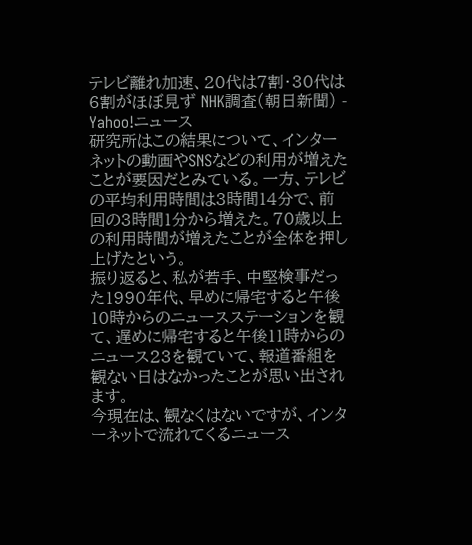テレビ離れ加速、20代は7割・30代は6割がほぼ見ず NHK調査(朝日新聞) - Yahoo!ニュース
研究所はこの結果について、インターネットの動画やSNSなどの利用が増えたことが要因だとみている。一方、テレビの平均利用時間は3時間14分で、前回の3時間1分から増えた。70歳以上の利用時間が増えたことが全体を押し上げたという。
振り返ると、私が若手、中堅検事だった1990年代、早めに帰宅すると午後10時からのニュースステーションを観て、遅めに帰宅すると午後11時からのニュース23を観ていて、報道番組を観ない日はなかったことが思い出されます。
今現在は、観なくはないですが、インターネットで流れてくるニュース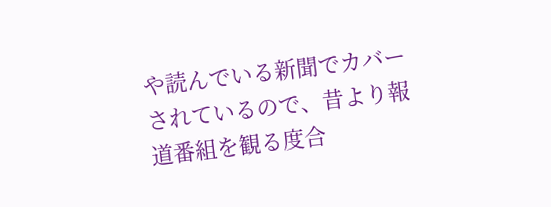や読んでいる新聞でカバーされているので、昔より報道番組を観る度合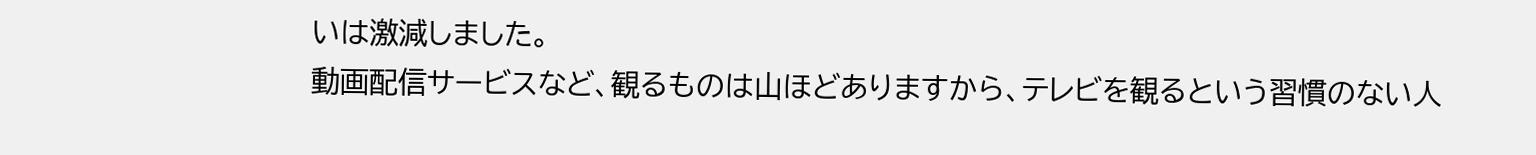いは激減しました。
動画配信サービスなど、観るものは山ほどありますから、テレビを観るという習慣のない人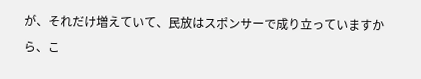が、それだけ増えていて、民放はスポンサーで成り立っていますから、こ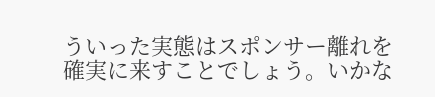ういった実態はスポンサー離れを確実に来すことでしょう。いかな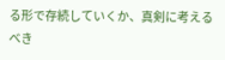る形で存続していくか、真剣に考えるべき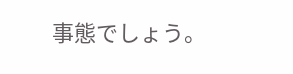事態でしょう。